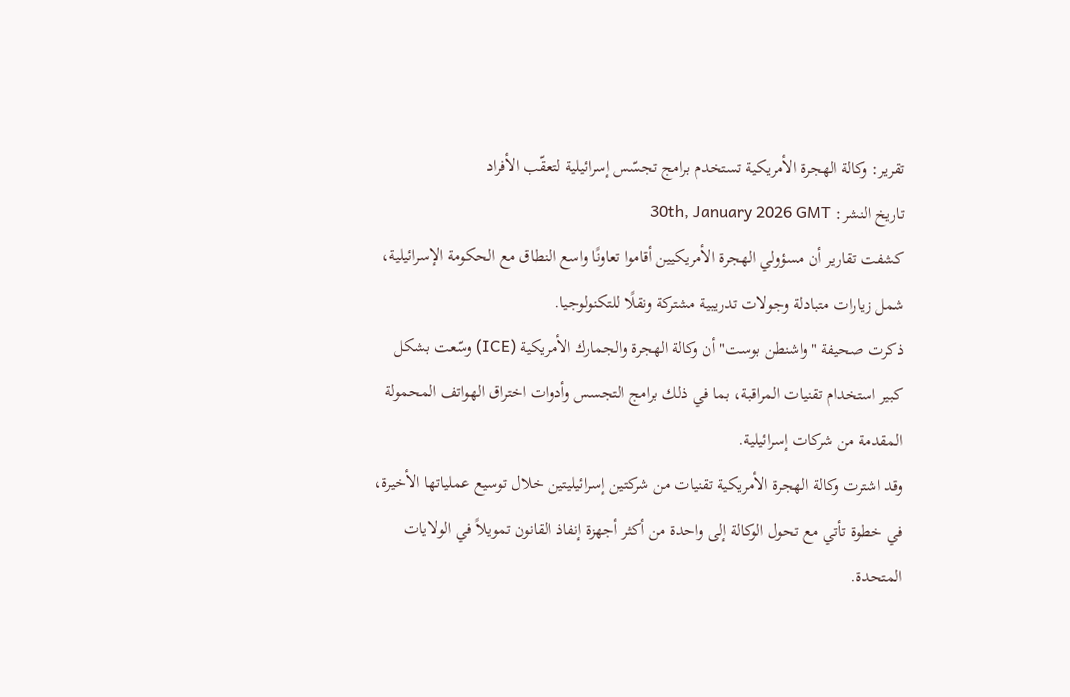تقرير: وكالة الهجرة الأمريكية تستخدم برامج تجسّس إسرائيلية لتعقّب الأفراد
تاريخ النشر: 30th, January 2026 GMT
كشفت تقارير أن مسؤولي الهجرة الأمريكيين أقاموا تعاونًا واسع النطاق مع الحكومة الإسرائيلية، شمل زيارات متبادلة وجولات تدريبية مشتركة ونقلًا للتكنولوجيا.
ذكرت صحيفة "واشنطن بوست" أن وكالة الهجرة والجمارك الأمريكية (ICE) وسّعت بشكل كبير استخدام تقنيات المراقبة، بما في ذلك برامج التجسس وأدوات اختراق الهواتف المحمولة المقدمة من شركات إسرائيلية.
وقد اشترت وكالة الهجرة الأمريكية تقنيات من شركتين إسرائيليتين خلال توسيع عملياتها الأخيرة، في خطوة تأتي مع تحول الوكالة إلى واحدة من أكثر أجهزة إنفاذ القانون تمويلاً في الولايات المتحدة.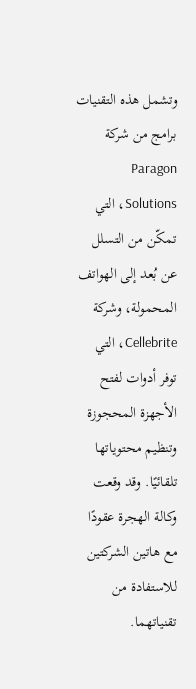وتشمل هذه التقنيات برامج من شركة Paragon Solutions، التي تمكّن من التسلل عن بُعد إلى الهواتف المحمولة، وشركة Cellebrite، التي توفر أدوات لفتح الأجهزة المحجوزة وتنظيم محتوياتها تلقائيًا. وقد وقعت وكالة الهجرة عقودًا مع هاتين الشركتين للاستفادة من تقنياتهما.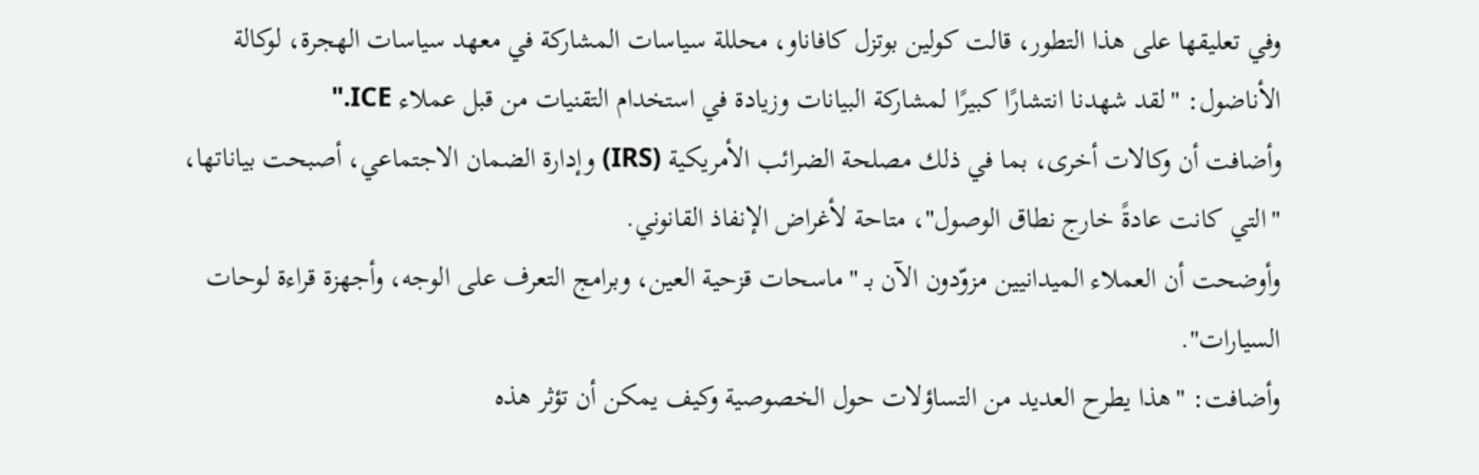وفي تعليقها على هذا التطور، قالت كولين بوتزل كافاناو، محللة سياسات المشاركة في معهد سياسات الهجرة، لوكالة الأناضول: "لقد شهدنا انتشارًا كبيرًا لمشاركة البيانات وزيادة في استخدام التقنيات من قبل عملاء ICE."
وأضافت أن وكالات أخرى، بما في ذلك مصلحة الضرائب الأمريكية (IRS) وإدارة الضمان الاجتماعي، أصبحت بياناتها، "التي كانت عادةً خارج نطاق الوصول"، متاحة لأغراض الإنفاذ القانوني.
وأوضحت أن العملاء الميدانيين مزوّدون الآن بـ "ماسحات قزحية العين، وبرامج التعرف على الوجه، وأجهزة قراءة لوحات السيارات".
وأضافت: "هذا يطرح العديد من التساؤلات حول الخصوصية وكيف يمكن أن تؤثر هذه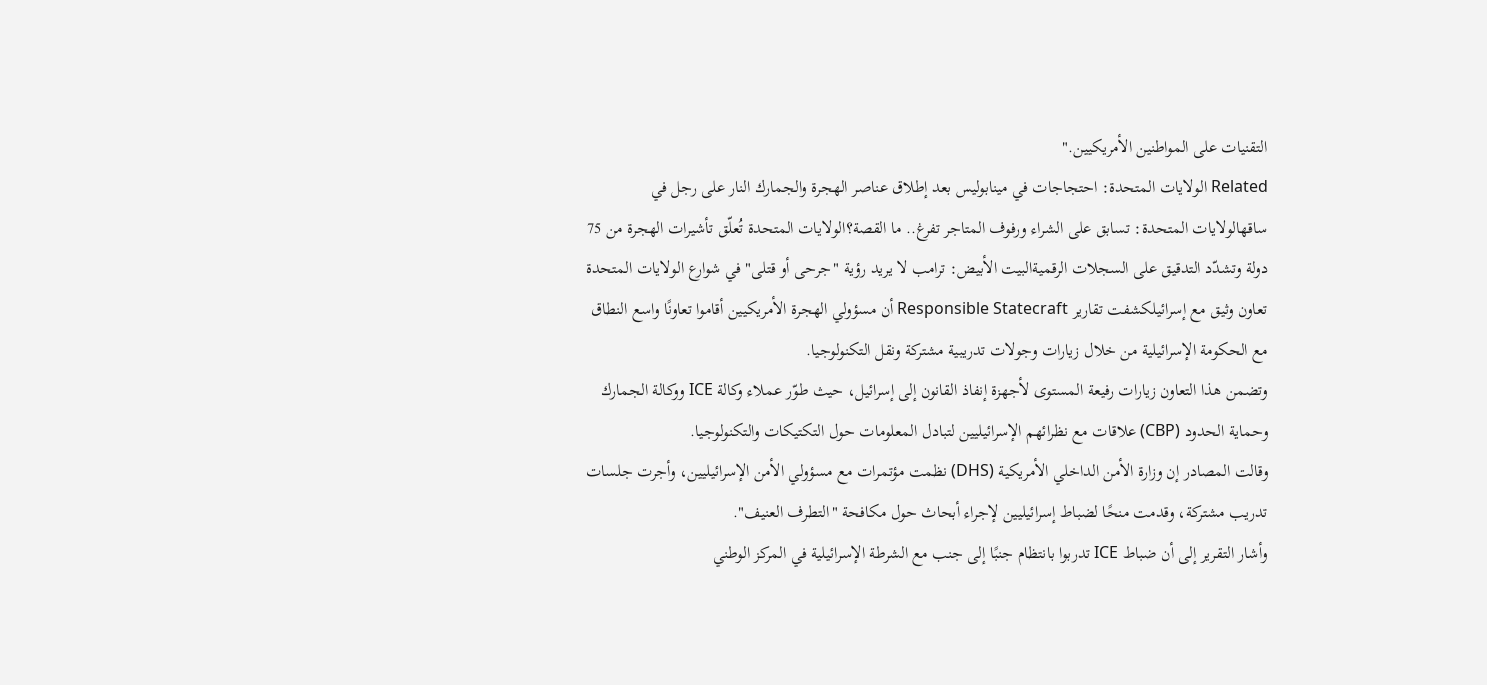التقنيات على المواطنين الأمريكيين."
Related الولايات المتحدة: احتجاجات في مينابوليس بعد إطلاق عناصر الهجرة والجمارك النار على رجل في ساقهالولايات المتحدة: تسابق على الشراء ورفوف المتاجر تفرغ.. ما القصة؟الولايات المتحدة تُعلّق تأشيرات الهجرة من 75 دولة وتشدّد التدقيق على السجلات الرقميةالبيت الأبيض: ترامب لا يريد رؤية "جرحى أو قتلى" في شوارع الولايات المتحدة تعاون وثيق مع إسرائيلكشفت تقارير Responsible Statecraft أن مسؤولي الهجرة الأمريكيين أقاموا تعاونًا واسع النطاق مع الحكومة الإسرائيلية من خلال زيارات وجولات تدريبية مشتركة ونقل التكنولوجيا.
وتضمن هذا التعاون زيارات رفيعة المستوى لأجهزة إنفاذ القانون إلى إسرائيل، حيث طوّر عملاء وكالة ICE ووكالة الجمارك وحماية الحدود (CBP) علاقات مع نظرائهم الإسرائيليين لتبادل المعلومات حول التكتيكات والتكنولوجيا.
وقالت المصادر إن وزارة الأمن الداخلي الأمريكية (DHS) نظمت مؤتمرات مع مسؤولي الأمن الإسرائيليين، وأجرت جلسات تدريب مشتركة، وقدمت منحًا لضباط إسرائيليين لإجراء أبحاث حول مكافحة "التطرف العنيف".
وأشار التقرير إلى أن ضباط ICE تدربوا بانتظام جنبًا إلى جنب مع الشرطة الإسرائيلية في المركز الوطني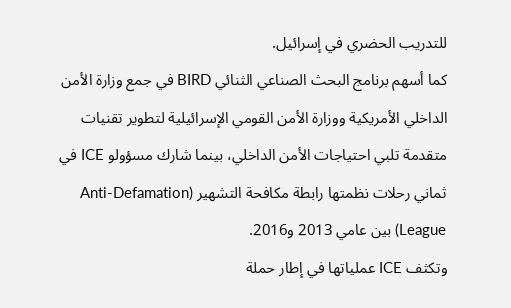للتدريب الحضري في إسرائيل.
كما أسهم برنامج البحث الصناعي الثنائي BIRD في جمع وزارة الأمن الداخلي الأمريكية ووزارة الأمن القومي الإسرائيلية لتطوير تقنيات متقدمة تلبي احتياجات الأمن الداخلي، بينما شارك مسؤولو ICE في ثماني رحلات نظمتها رابطة مكافحة التشهير (Anti-Defamation League) بين عامي 2013 و2016.
وتكثف ICE عملياتها في إطار حملة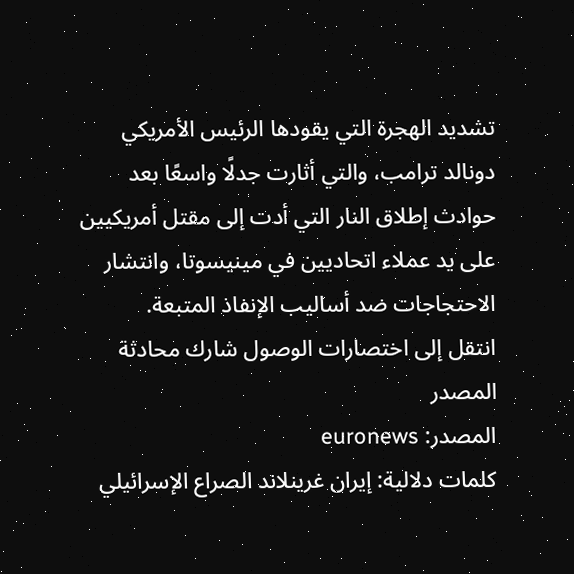تشديد الهجرة التي يقودها الرئيس الأمريكي دونالد ترامب، والتي أثارت جدلًا واسعًا بعد حوادث إطلاق النار التي أدت إلى مقتل أمريكيين على يد عملاء اتحاديين في مينيسوتا، وانتشار الاحتجاجات ضد أساليب الإنفاذ المتبعة.
انتقل إلى اختصارات الوصول شارك محادثة
المصدر
المصدر: euronews
كلمات دلالية: إيران غرينلاند الصراع الإسرائيلي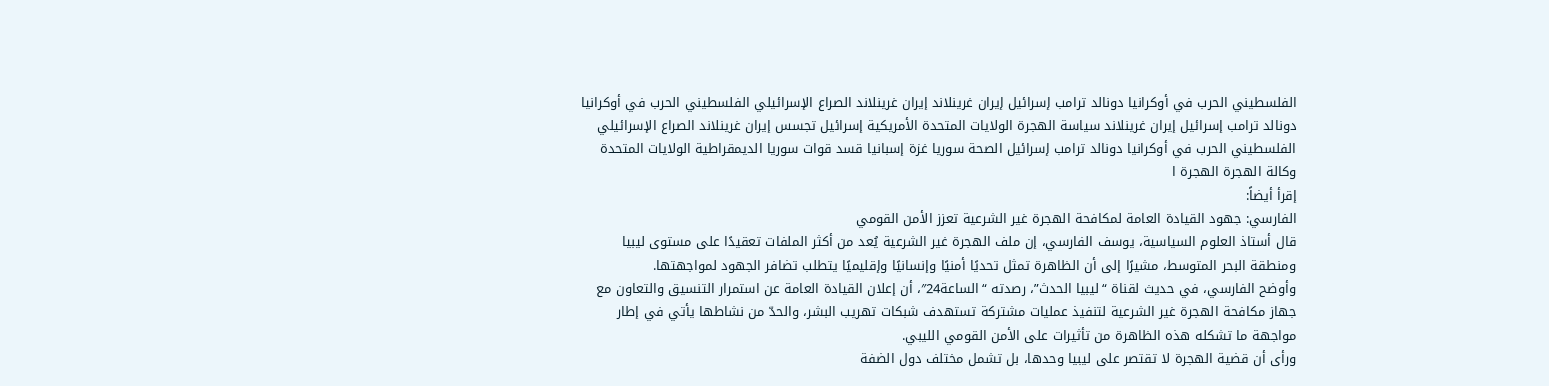الفلسطيني الحرب في أوكرانيا دونالد ترامب إسرائيل إيران غرينلاند إيران غرينلاند الصراع الإسرائيلي الفلسطيني الحرب في أوكرانيا دونالد ترامب إسرائيل إيران غرينلاند سياسة الهجرة الولايات المتحدة الأمريكية إسرائيل تجسس إيران غرينلاند الصراع الإسرائيلي الفلسطيني الحرب في أوكرانيا دونالد ترامب إسرائيل الصحة سوريا غزة إسبانيا قسد قوات سوريا الديمقراطية الولایات المتحدة وکالة الهجرة الهجرة ا
إقرأ أيضاً:
الفارسي: جهود القيادة العامة لمكافحة الهجرة غير الشرعية تعزز الأمن القومي
قال أستاذ العلوم السياسية، يوسف الفارسي، إن ملف الهجرة غير الشرعية يُعد من أكثر الملفات تعقيدًا على مستوى ليبيا ومنطقة البحر المتوسط، مشيرًا إلى أن الظاهرة تمثل تحديًا أمنيًا وإنسانيًا وإقليميًا يتطلب تضافر الجهود لمواجهتها.
وأوضح الفارسي، في حديث لقناة “ليبيا الحدث”، رصدته “الساعة24″، أن إعلان القيادة العامة عن استمرار التنسيق والتعاون مع جهاز مكافحة الهجرة غير الشرعية لتنفيذ عمليات مشتركة تستهدف شبكات تهريب البشر، والحدّ من نشاطها يأتي في إطار مواجهة ما تشكله هذه الظاهرة من تأثيرات على الأمن القومي الليبي.
ورأى أن قضية الهجرة لا تقتصر على ليبيا وحدها، بل تشمل مختلف دول الضفة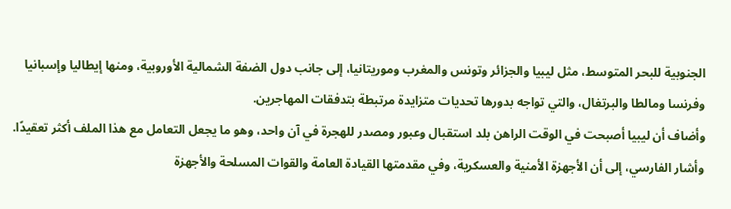الجنوبية للبحر المتوسط، مثل ليبيا والجزائر وتونس والمغرب وموريتانيا، إلى جانب دول الضفة الشمالية الأوروبية، ومنها إيطاليا وإسبانيا وفرنسا ومالطا والبرتغال، والتي تواجه بدورها تحديات متزايدة مرتبطة بتدفقات المهاجرين.
وأضاف أن ليبيا أصبحت في الوقت الراهن بلد استقبال وعبور ومصدر للهجرة في آن واحد، وهو ما يجعل التعامل مع هذا الملف أكثر تعقيدًا.
وأشار الفارسي، إلى أن الأجهزة الأمنية والعسكرية، وفي مقدمتها القيادة العامة والقوات المسلحة والأجهزة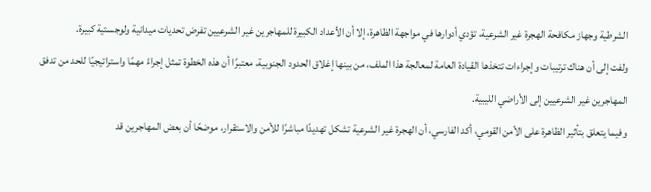الشرطية وجهاز مكافحة الهجرة غير الشرعية، تؤدي أدوارها في مواجهة الظاهرة، إلا أن الأعداد الكبيرة للمهاجرين غير الشرعيين تفرض تحديات ميدانية ولوجستية كبيرة.
ولفت إلى أن هناك ترتيبات وإجراءات تتخذها القيادة العامة لمعالجة هذا الملف، من بينها إغلاق الحدود الجنوبية، معتبرًا أن هذه الخطوة تمثل إجراءً مهمًا واستراتيجيًا للحد من تدفق المهاجرين غير الشرعيين إلى الأراضي الليبية.
وفيما يتعلق بتأثير الظاهرة على الأمن القومي، أكد الفارسي، أن الهجرة غير الشرعية تشكل تهديدًا مباشرًا للأمن والاستقرار، موضحًا أن بعض المهاجرين قد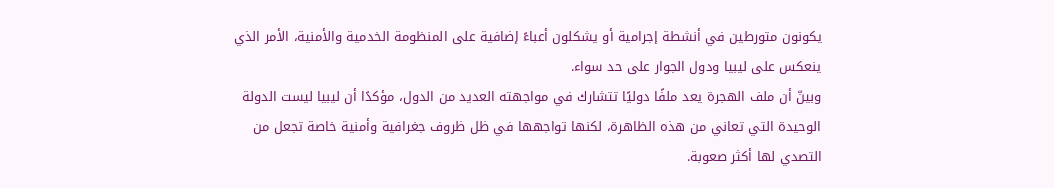يكونون متورطين في أنشطة إجرامية أو يشكلون أعباءً إضافية على المنظومة الخدمية والأمنية، الأمر الذي ينعكس على ليبيا ودول الجوار على حد سواء.
وبينّ أن ملف الهجرة يعد ملفًا دوليًا تتشارك في مواجهته العديد من الدول، مؤكدًا أن ليبيا ليست الدولة الوحيدة التي تعاني من هذه الظاهرة، لكنها تواجهها في ظل ظروف جغرافية وأمنية خاصة تجعل من التصدي لها أكثر صعوبة.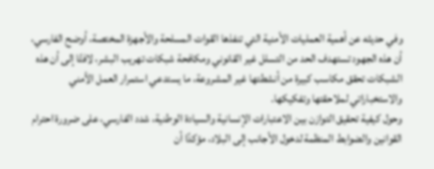وفي حديثه عن أهمية العمليات الأمنية التي تنفذها القوات المسلحة والأجهزة المختصة، أوضح الفارسي، أن هذه الجهود تستهدف الحد من التسلل غير القانوني ومكافحة شبكات تهريب البشر، لافتًا إلى أن هذه الشبكات تحقق مكاسب كبيرة من أنشطتها غير المشروعة، ما يستدعي استمرار العمل الأمني والاستخباراتي لملاحقتها وتفكيكها.
وحول كيفية تحقيق التوازن بين الاعتبارات الإنسانية والسيادة الوطنية، شدد الفارسي، على ضرورة احترام القوانين والضوابط المنظمة لدخول الأجانب إلى البلاد، مؤكدًا أن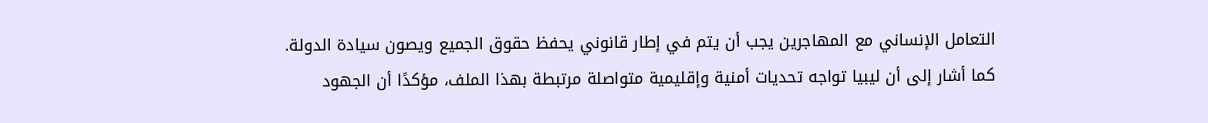التعامل الإنساني مع المهاجرين يجب أن يتم في إطار قانوني يحفظ حقوق الجميع ويصون سيادة الدولة.
كما أشار إلى أن ليبيا تواجه تحديات أمنية وإقليمية متواصلة مرتبطة بهذا الملف، مؤكدًا أن الجهود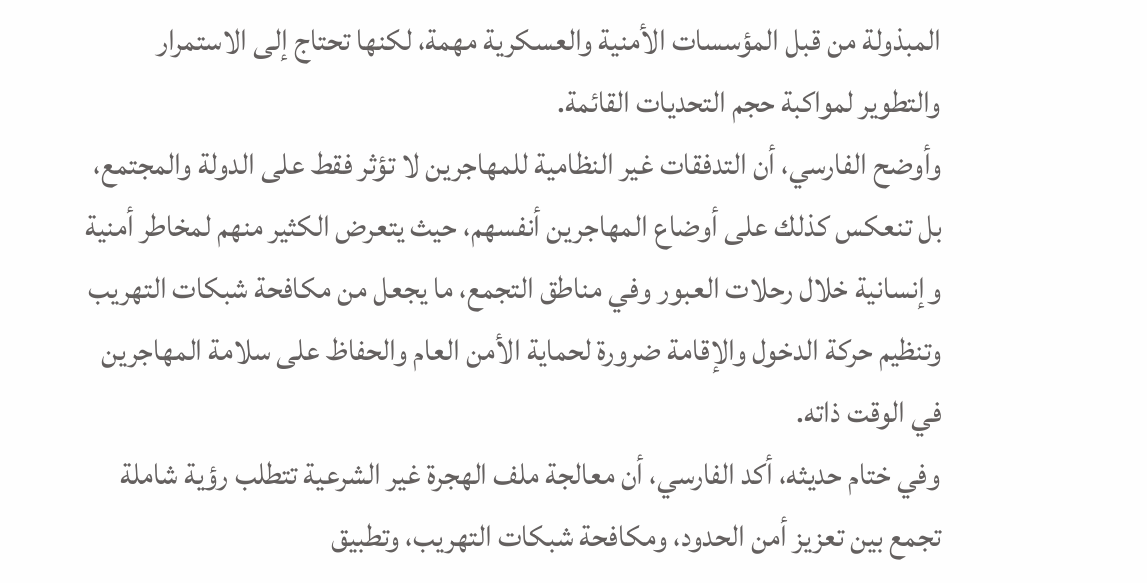المبذولة من قبل المؤسسات الأمنية والعسكرية مهمة، لكنها تحتاج إلى الاستمرار والتطوير لمواكبة حجم التحديات القائمة.
وأوضح الفارسي، أن التدفقات غير النظامية للمهاجرين لا تؤثر فقط على الدولة والمجتمع، بل تنعكس كذلك على أوضاع المهاجرين أنفسهم، حيث يتعرض الكثير منهم لمخاطر أمنية وإنسانية خلال رحلات العبور وفي مناطق التجمع، ما يجعل من مكافحة شبكات التهريب وتنظيم حركة الدخول والإقامة ضرورة لحماية الأمن العام والحفاظ على سلامة المهاجرين في الوقت ذاته.
وفي ختام حديثه، أكد الفارسي، أن معالجة ملف الهجرة غير الشرعية تتطلب رؤية شاملة تجمع بين تعزيز أمن الحدود، ومكافحة شبكات التهريب، وتطبيق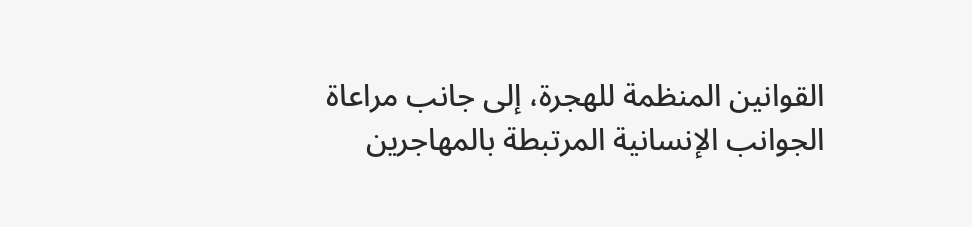القوانين المنظمة للهجرة، إلى جانب مراعاة الجوانب الإنسانية المرتبطة بالمهاجرين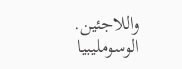واللاجئين.
الوسومليبيا